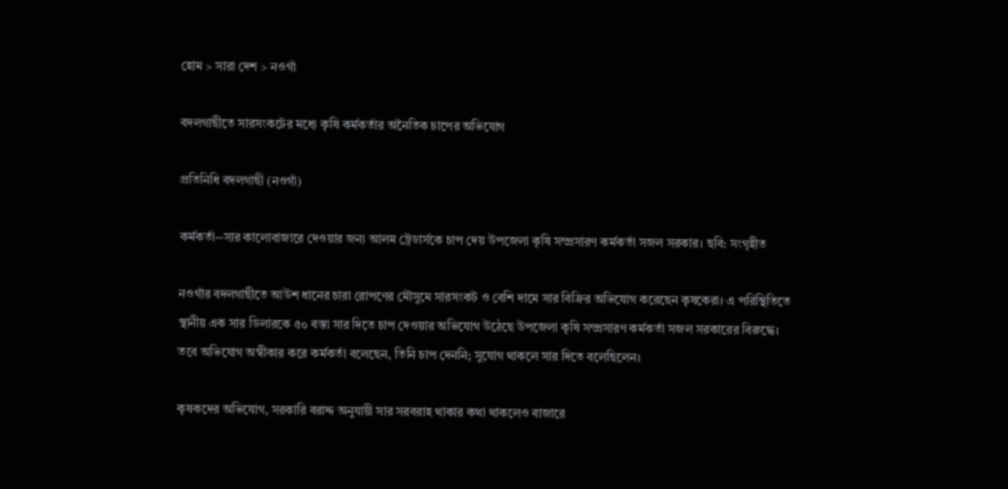হোম > সারা দেশ > নওগাঁ

বদলগাছীতে সারসংকটের মধ্যে কৃষি কর্মকর্তার অনৈতিক চাপের অভিযোগ

প্রতিনিধি বদলগাছী (নওগাঁ)

কর্মকর্তা--সার কালোবাজারে দেওয়ার জন্য আলম ট্রেডার্সকে চাপ দেয় উপজেলা কৃষি সম্প্রসারণ কর্মকর্তা সজল সরকার। ছবি: সংগৃহীত

নওগাঁর বদলগাছীতে আউশ ধানের চারা রোপণের মৌসুমে সারসংকট ও বেশি দামে সার বিক্রির অভিযোগ করেছেন কৃষকেরা। এ পরিস্থিতিতে স্থানীয় এক সার ডিলারকে ৫০ বস্তা সার দিতে চাপ দেওয়ার অভিযোগ উঠেছে উপজেলা কৃষি সম্প্রসারণ কর্মকর্তা সজল সরকারের বিরুদ্ধে। তবে অভিযোগ অস্বীকার করে কর্মকর্তা বলেছেন, তিনি চাপ দেননি; সুযোগ থাকলে সার দিতে বলেছিলেন।

কৃষকদের অভিযোগ, সরকারি বরাদ্দ অনুযায়ী সার সরবরাহ থাকার কথা থাকলেও বাজারে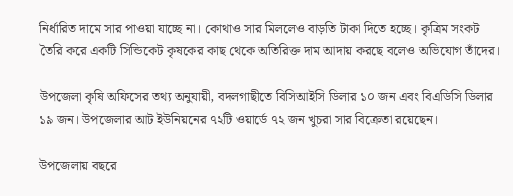নির্ধারিত দামে সার পাওয়া যাচ্ছে না। কোথাও সার মিললেও বাড়তি টাকা দিতে হচ্ছে। কৃত্রিম সংকট তৈরি করে একটি সিন্ডিকেট কৃষকের কাছ থেকে অতিরিক্ত দাম আদায় করছে বলেও অভিযোগ তাঁদের।

উপজেলা কৃষি অফিসের তথ্য অনুযায়ী, বদলগাছীতে বিসিআইসি ডিলার ১০ জন এবং বিএডিসি ডিলার ১৯ জন। উপজেলার আট ইউনিয়নের ৭২টি ওয়ার্ডে ৭২ জন খুচরা সার বিক্রেতা রয়েছেন।

উপজেলায় বছরে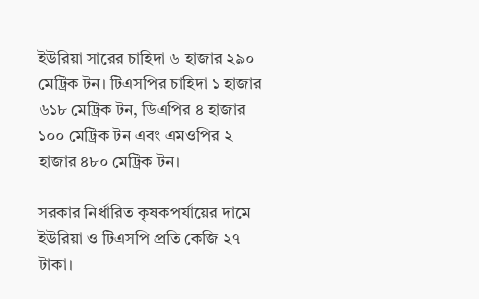ইউরিয়া সারের চাহিদা ৬ হাজার ২৯০ মেট্রিক টন। টিএসপির চাহিদা ১ হাজার ৬১৮ মেট্রিক টন, ডিএপির ৪ হাজার ১০০ মেট্রিক টন এবং এমওপির ২ হাজার ৪৮০ মেট্রিক টন।

সরকার নির্ধারিত কৃষকপর্যায়ের দামে ইউরিয়া ও টিএসপি প্রতি কেজি ২৭ টাকা।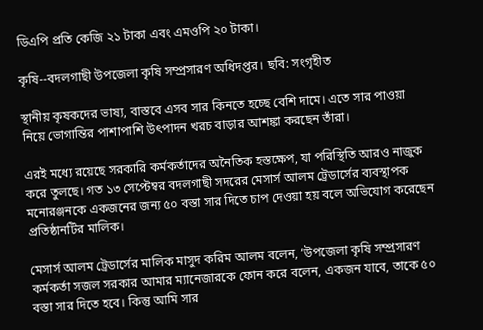ডিএপি প্রতি কেজি ২১ টাকা এবং এমওপি ২০ টাকা।

কৃষি--বদলগাছী উপজেলা কৃষি সম্প্রসারণ অধিদপ্তর। ছবি: সংগৃহীত

স্থানীয় কৃষকদের ভাষ্য, বাস্তবে এসব সার কিনতে হচ্ছে বেশি দামে। এতে সার পাওয়া নিয়ে ভোগান্তির পাশাপাশি উৎপাদন খরচ বাড়ার আশঙ্কা করছেন তাঁরা।

এরই মধ্যে রয়েছে সরকারি কর্মকর্তাদের অনৈতিক হস্তক্ষেপ, যা পরিস্থিতি আরও নাজুক করে তুলছে। গত ১৩ সেপ্টেম্বর বদলগাছী সদরের মেসার্স আলম ট্রেডার্সের ব্যবস্থাপক মনোরঞ্জনকে একজনের জন্য ৫০ বস্তা সার দিতে চাপ দেওয়া হয় বলে অভিযোগ করেছেন প্রতিষ্ঠানটির মালিক।

মেসার্স আলম ট্রেডার্সের মালিক মাসুদ করিম আলম বলেন, ‘উপজেলা কৃষি সম্প্রসারণ কর্মকর্তা সজল সরকার আমার ম্যানেজারকে ফোন করে বলেন, একজন যাবে, তাকে ৫০ বস্তা সার দিতে হবে। কিন্তু আমি সার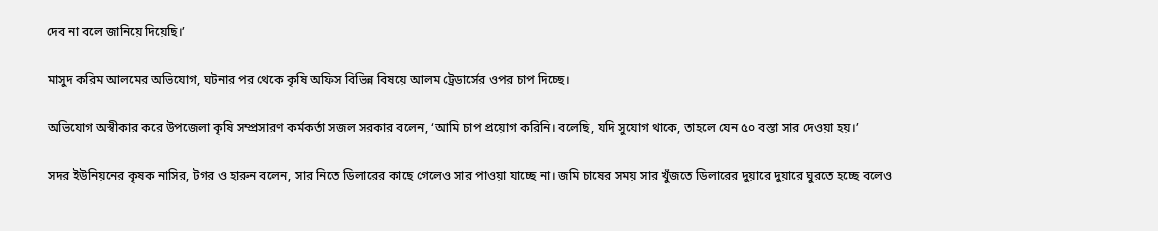দেব না বলে জানিয়ে দিয়েছি।’

মাসুদ করিম আলমের অভিযোগ, ঘটনার পর থেকে কৃষি অফিস বিভিন্ন বিষয়ে আলম ট্রেডার্সের ওপর চাপ দিচ্ছে।

অভিযোগ অস্বীকার করে উপজেলা কৃষি সম্প্রসারণ কর্মকর্তা সজল সরকার বলেন, ‘আমি চাপ প্রয়োগ করিনি। বলেছি, যদি সুযোগ থাকে, তাহলে যেন ৫০ বস্তা সার দেওয়া হয়।’

সদর ইউনিয়নের কৃষক নাসির, টগর ও হারুন বলেন, সার নিতে ডিলারের কাছে গেলেও সার পাওয়া যাচ্ছে না। জমি চাষের সময় সার খুঁজতে ডিলারের দুয়ারে দুয়ারে ঘুরতে হচ্ছে বলেও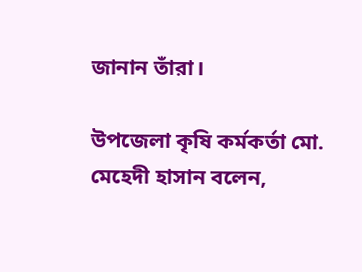জানান তাঁরা।

উপজেলা কৃষি কর্মকর্তা মো. মেহেদী হাসান বলেন,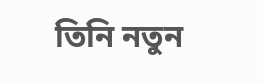তিনি নতুন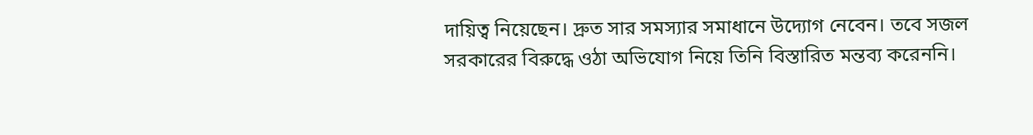দায়িত্ব নিয়েছেন। দ্রুত সার সমস্যার সমাধানে উদ্যোগ নেবেন। তবে সজল সরকারের বিরুদ্ধে ওঠা অভিযোগ নিয়ে তিনি বিস্তারিত মন্তব্য করেননি।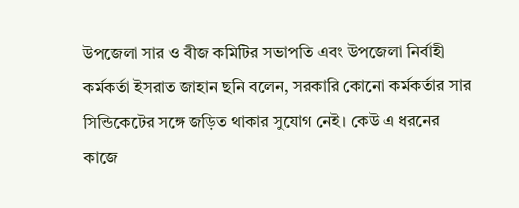উপজেলা সার ও বীজ কমিটির সভাপতি এবং উপজেলা নির্বাহী কর্মকর্তা ইসরাত জাহান ছনি বলেন, সরকারি কোনো কর্মকর্তার সার সিন্ডিকেটের সঙ্গে জড়িত থাকার সুযোগ নেই। কেউ এ ধরনের কাজে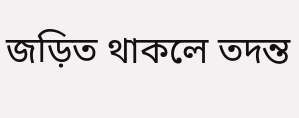জড়িত থাকলে তদন্ত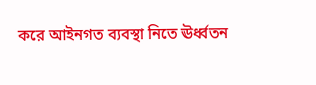করে আইনগত ব্যবস্থা নিতে ঊর্ধ্বতন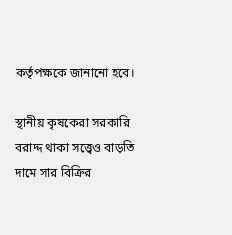কর্তৃপক্ষকে জানানো হবে।

স্থানীয় কৃষকেরা সরকারি বরাদ্দ থাকা সত্ত্বেও বাড়তি দামে সার বিক্রির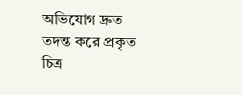অভিযোগ দ্রুত তদন্ত করে প্রকৃত চিত্র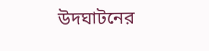উদঘাটনের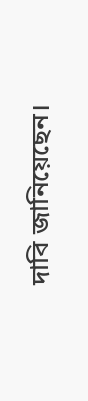দাবি জানিয়েছেন।